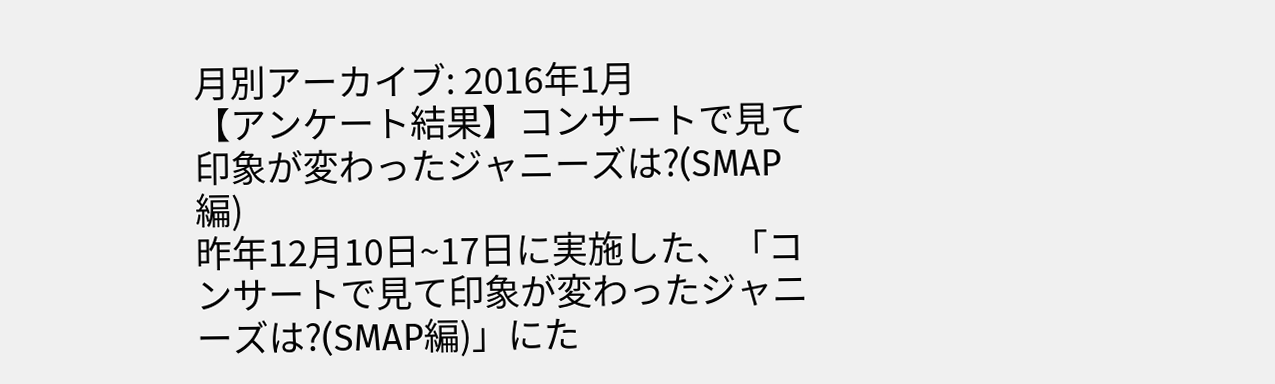月別アーカイブ: 2016年1月
【アンケート結果】コンサートで見て印象が変わったジャニーズは?(SMAP編)
昨年12月10日~17日に実施した、「コンサートで見て印象が変わったジャニーズは?(SMAP編)」にた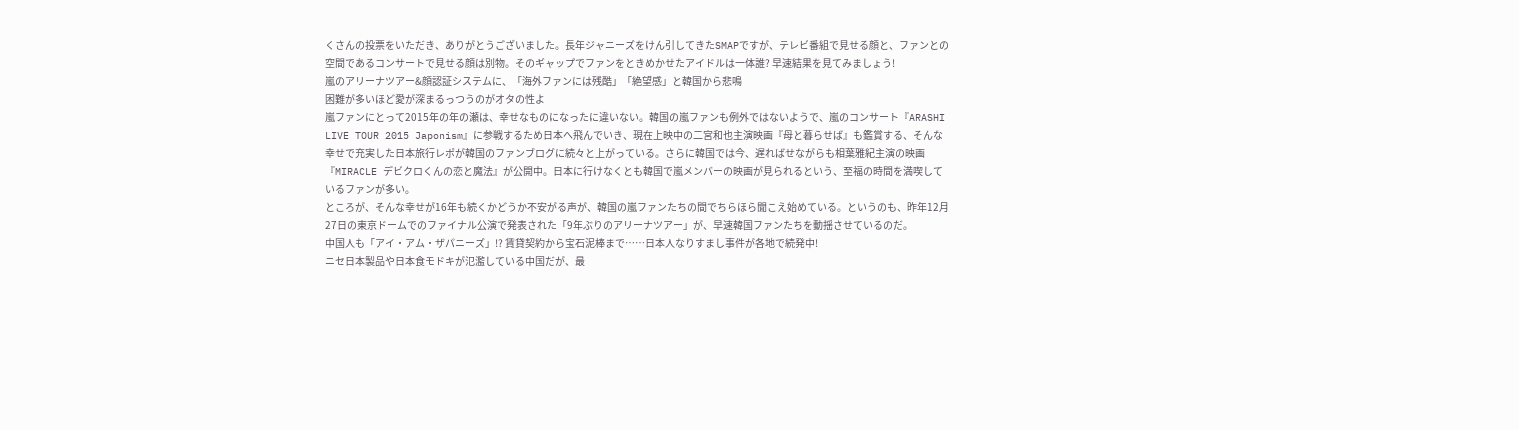くさんの投票をいただき、ありがとうございました。長年ジャニーズをけん引してきたSMAPですが、テレビ番組で見せる顔と、ファンとの空間であるコンサートで見せる顔は別物。そのギャップでファンをときめかせたアイドルは一体誰? 早速結果を見てみましょう!
嵐のアリーナツアー&顔認証システムに、「海外ファンには残酷」「絶望感」と韓国から悲鳴
困難が多いほど愛が深まるっつうのがオタの性よ
嵐ファンにとって2015年の年の瀬は、幸せなものになったに違いない。韓国の嵐ファンも例外ではないようで、嵐のコンサート『ARASHI LIVE TOUR 2015 Japonism』に参戦するため日本へ飛んでいき、現在上映中の二宮和也主演映画『母と暮らせば』も鑑賞する、そんな幸せで充実した日本旅行レポが韓国のファンブログに続々と上がっている。さらに韓国では今、遅ればせながらも相葉雅紀主演の映画『MIRACLE デビクロくんの恋と魔法』が公開中。日本に行けなくとも韓国で嵐メンバーの映画が見られるという、至福の時間を満喫しているファンが多い。
ところが、そんな幸せが16年も続くかどうか不安がる声が、韓国の嵐ファンたちの間でちらほら聞こえ始めている。というのも、昨年12月27日の東京ドームでのファイナル公演で発表された「9年ぶりのアリーナツアー」が、早速韓国ファンたちを動揺させているのだ。
中国人も「アイ・アム・ザパニーズ」!? 賃貸契約から宝石泥棒まで……日本人なりすまし事件が各地で続発中!
ニセ日本製品や日本食モドキが氾濫している中国だが、最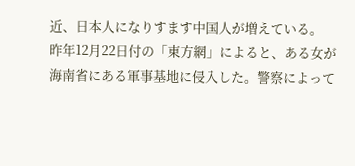近、日本人になりすます中国人が増えている。 昨年12月22日付の「東方網」によると、ある女が海南省にある軍事基地に侵入した。警察によって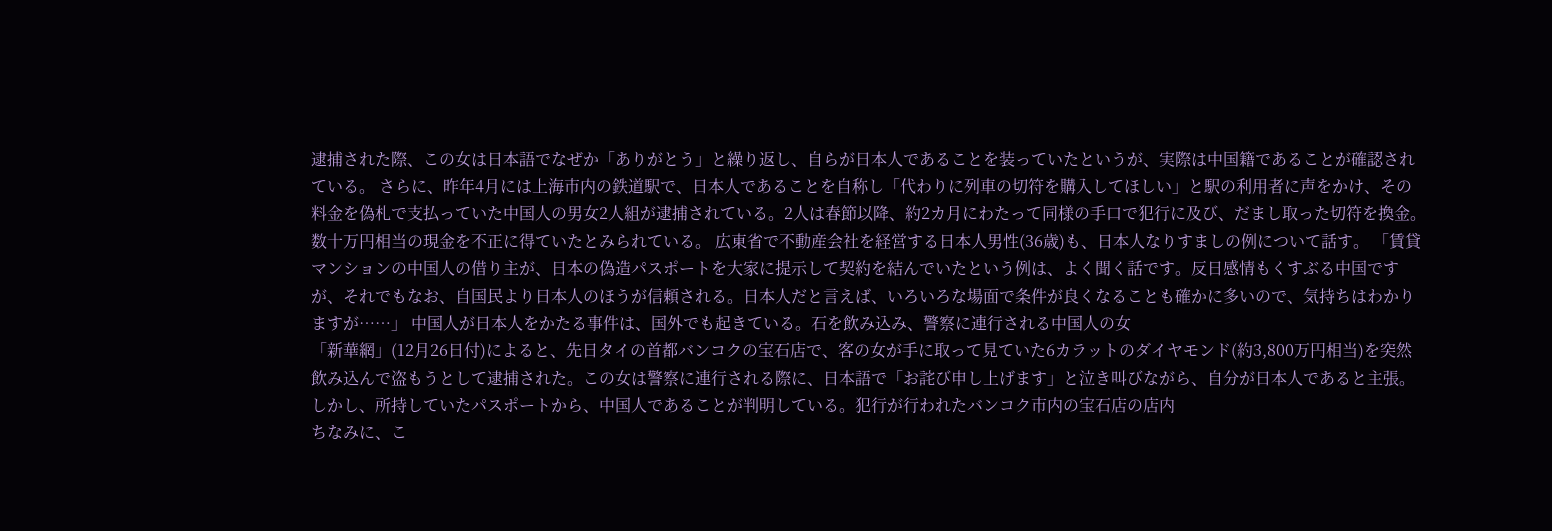逮捕された際、この女は日本語でなぜか「ありがとう」と繰り返し、自らが日本人であることを装っていたというが、実際は中国籍であることが確認されている。 さらに、昨年4月には上海市内の鉄道駅で、日本人であることを自称し「代わりに列車の切符を購入してほしい」と駅の利用者に声をかけ、その料金を偽札で支払っていた中国人の男女2人組が逮捕されている。2人は春節以降、約2カ月にわたって同様の手口で犯行に及び、だまし取った切符を換金。数十万円相当の現金を不正に得ていたとみられている。 広東省で不動産会社を経営する日本人男性(36歳)も、日本人なりすましの例について話す。 「賃貸マンションの中国人の借り主が、日本の偽造パスポートを大家に提示して契約を結んでいたという例は、よく聞く話です。反日感情もくすぶる中国ですが、それでもなお、自国民より日本人のほうが信頼される。日本人だと言えば、いろいろな場面で条件が良くなることも確かに多いので、気持ちはわかりますが……」 中国人が日本人をかたる事件は、国外でも起きている。石を飲み込み、警察に連行される中国人の女
「新華網」(12月26日付)によると、先日タイの首都バンコクの宝石店で、客の女が手に取って見ていた6カラットのダイヤモンド(約3,800万円相当)を突然飲み込んで盗もうとして逮捕された。この女は警察に連行される際に、日本語で「お詫び申し上げます」と泣き叫びながら、自分が日本人であると主張。しかし、所持していたパスポートから、中国人であることが判明している。犯行が行われたバンコク市内の宝石店の店内
ちなみに、こ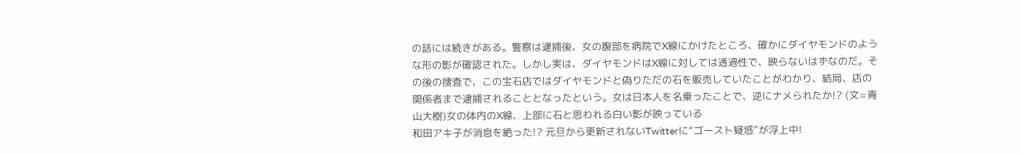の話には続きがある。警察は逮捕後、女の腹部を病院でX線にかけたところ、確かにダイヤモンドのような形の影が確認された。しかし実は、ダイヤモンドはX線に対しては透過性で、映らないはずなのだ。その後の捜査で、この宝石店ではダイヤモンドと偽りただの石を販売していたことがわかり、結局、店の関係者まで逮捕されることとなったという。女は日本人を名乗ったことで、逆にナメられたか!? (文=青山大樹)女の体内のX線、上部に石と思われる白い影が映っている
和田アキ子が消息を絶った!? 元旦から更新されないTwitterに“ゴースト疑惑”が浮上中!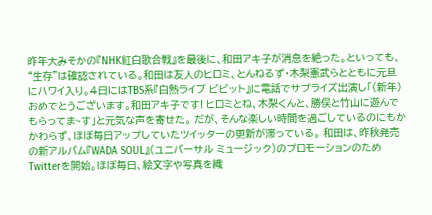昨年大みそかの『NHK紅白歌合戦』を最後に、和田アキ子が消息を絶った。といっても、“生存”は確認されている。和田は友人のヒロミ、とんねるず・木梨憲武らとともに元旦にハワイ入り。4日にはTBS系『白熱ライブ ビビット』に電話でサプライズ出演し「(新年)おめでとうございます。和田アキ子です! ヒロミとね、木梨くんと、勝俣と竹山に遊んでもらってま~す」と元気な声を寄せた。 だが、そんな楽しい時間を過ごしているのにもかかわらず、ほぼ毎日アップしていたツイッターの更新が滞っている。 和田は、昨秋発売の新アルバム『WADA SOUL』(ユニバーサル ミュージック)のプロモーションのためTwitterを開始。ほぼ毎日、絵文字や写真を織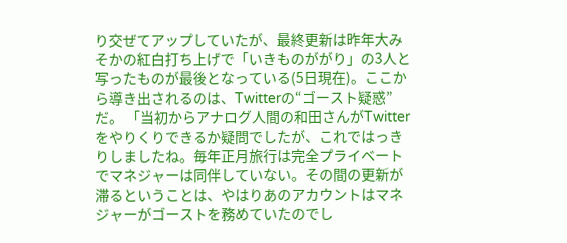り交ぜてアップしていたが、最終更新は昨年大みそかの紅白打ち上げで「いきものががり」の3人と写ったものが最後となっている(5日現在)。ここから導き出されるのは、Twitterの“ゴースト疑惑”だ。 「当初からアナログ人間の和田さんがTwitterをやりくりできるか疑問でしたが、これではっきりしましたね。毎年正月旅行は完全プライベートでマネジャーは同伴していない。その間の更新が滞るということは、やはりあのアカウントはマネジャーがゴーストを務めていたのでし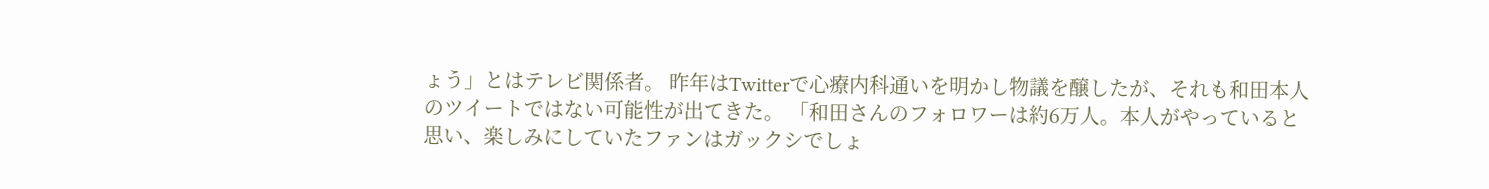ょう」とはテレビ関係者。 昨年はTwitterで心療内科通いを明かし物議を醸したが、それも和田本人のツイートではない可能性が出てきた。 「和田さんのフォロワーは約6万人。本人がやっていると思い、楽しみにしていたファンはガックシでしょ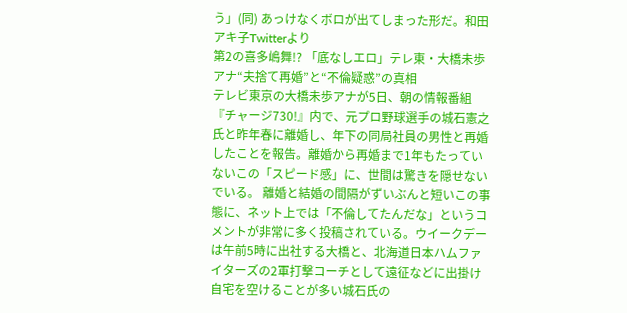う」(同) あっけなくボロが出てしまった形だ。和田アキ子Twitterより
第2の喜多嶋舞!? 「底なしエロ」テレ東・大橋未歩アナ“夫捨て再婚”と“不倫疑惑”の真相
テレビ東京の大橋未歩アナが5日、朝の情報番組『チャージ730!』内で、元プロ野球選手の城石憲之氏と昨年春に離婚し、年下の同局社員の男性と再婚したことを報告。離婚から再婚まで1年もたっていないこの「スピード感」に、世間は驚きを隠せないでいる。 離婚と結婚の間隔がずいぶんと短いこの事態に、ネット上では「不倫してたんだな」というコメントが非常に多く投稿されている。ウイークデーは午前5時に出社する大橋と、北海道日本ハムファイターズの2軍打撃コーチとして遠征などに出掛け自宅を空けることが多い城石氏の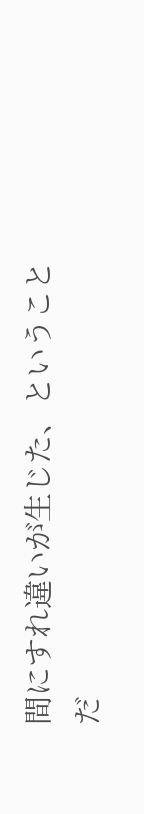間にすれ違いが生じた、ということだ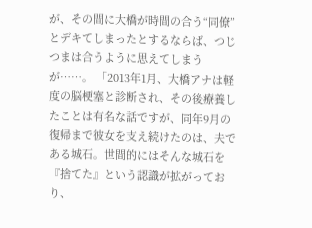が、その間に大橋が時間の合う“同僚”とデキてしまったとするならば、つじつまは合うように思えてしまうが……。 「2013年1月、大橋アナは軽度の脳梗塞と診断され、その後療養したことは有名な話ですが、同年9月の復帰まで彼女を支え続けたのは、夫である城石。世間的にはそんな城石を『捨てた』という認識が拡がっており、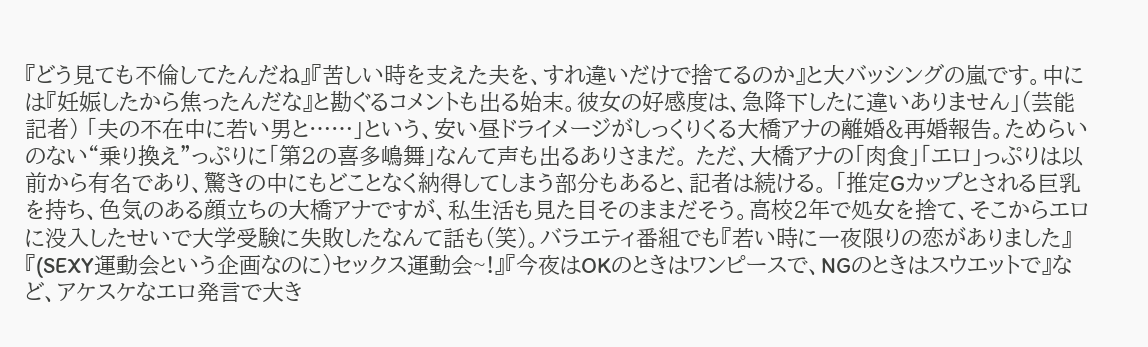『どう見ても不倫してたんだね』『苦しい時を支えた夫を、すれ違いだけで捨てるのか』と大バッシングの嵐です。中には『妊娠したから焦ったんだな』と勘ぐるコメントも出る始末。彼女の好感度は、急降下したに違いありません」(芸能記者) 「夫の不在中に若い男と……」という、安い昼ドライメージがしっくりくる大橋アナの離婚&再婚報告。ためらいのない“乗り換え”っぷりに「第2の喜多嶋舞」なんて声も出るありさまだ。 ただ、大橋アナの「肉食」「エロ」っぷりは以前から有名であり、驚きの中にもどことなく納得してしまう部分もあると、記者は続ける。 「推定Gカップとされる巨乳を持ち、色気のある顔立ちの大橋アナですが、私生活も見た目そのままだそう。高校2年で処女を捨て、そこからエロに没入したせいで大学受験に失敗したなんて話も(笑)。バラエティ番組でも『若い時に一夜限りの恋がありました』『(SEXY運動会という企画なのに)セックス運動会~!』『今夜はOKのときはワンピースで、NGのときはスウエットで』など、アケスケなエロ発言で大き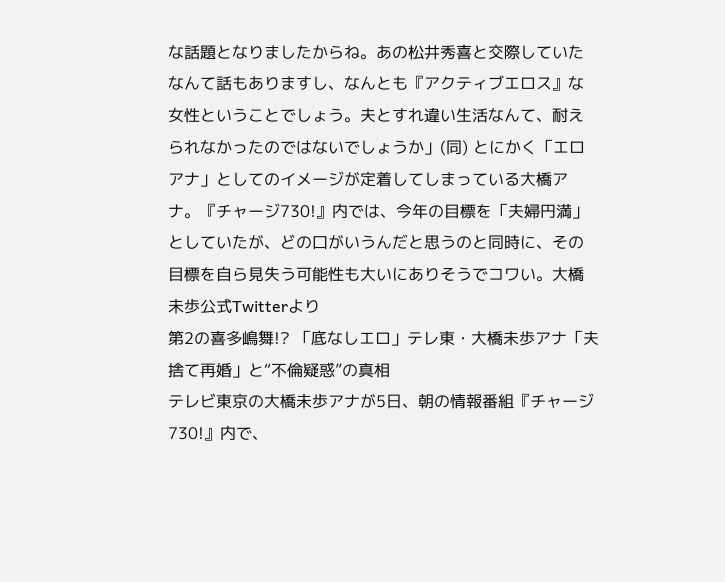な話題となりましたからね。あの松井秀喜と交際していたなんて話もありますし、なんとも『アクティブエロス』な女性ということでしょう。夫とすれ違い生活なんて、耐えられなかったのではないでしょうか」(同) とにかく「エロアナ」としてのイメージが定着してしまっている大橋アナ。『チャージ730!』内では、今年の目標を「夫婦円満」としていたが、どの口がいうんだと思うのと同時に、その目標を自ら見失う可能性も大いにありそうでコワい。大橋未歩公式Twitterより
第2の喜多嶋舞!? 「底なしエロ」テレ東・大橋未歩アナ「夫捨て再婚」と“不倫疑惑”の真相
テレビ東京の大橋未歩アナが5日、朝の情報番組『チャージ730!』内で、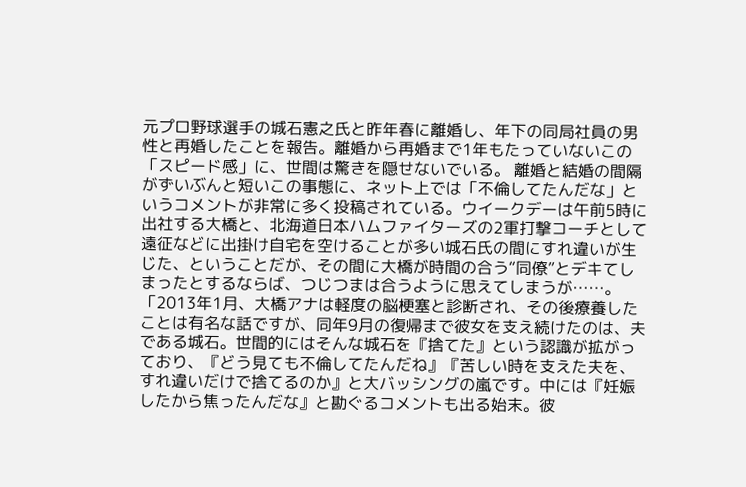元プロ野球選手の城石憲之氏と昨年春に離婚し、年下の同局社員の男性と再婚したことを報告。離婚から再婚まで1年もたっていないこの「スピード感」に、世間は驚きを隠せないでいる。 離婚と結婚の間隔がずいぶんと短いこの事態に、ネット上では「不倫してたんだな」というコメントが非常に多く投稿されている。ウイークデーは午前5時に出社する大橋と、北海道日本ハムファイターズの2軍打撃コーチとして遠征などに出掛け自宅を空けることが多い城石氏の間にすれ違いが生じた、ということだが、その間に大橋が時間の合う“同僚”とデキてしまったとするならば、つじつまは合うように思えてしまうが……。 「2013年1月、大橋アナは軽度の脳梗塞と診断され、その後療養したことは有名な話ですが、同年9月の復帰まで彼女を支え続けたのは、夫である城石。世間的にはそんな城石を『捨てた』という認識が拡がっており、『どう見ても不倫してたんだね』『苦しい時を支えた夫を、すれ違いだけで捨てるのか』と大バッシングの嵐です。中には『妊娠したから焦ったんだな』と勘ぐるコメントも出る始末。彼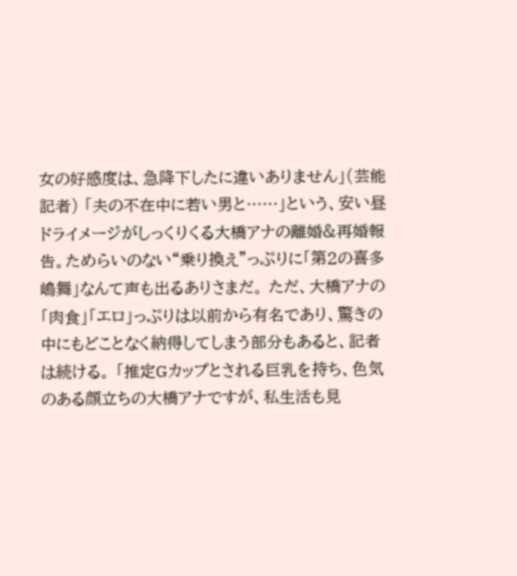女の好感度は、急降下したに違いありません」(芸能記者) 「夫の不在中に若い男と……」という、安い昼ドライメージがしっくりくる大橋アナの離婚&再婚報告。ためらいのない“乗り換え”っぷりに「第2の喜多嶋舞」なんて声も出るありさまだ。 ただ、大橋アナの「肉食」「エロ」っぷりは以前から有名であり、驚きの中にもどことなく納得してしまう部分もあると、記者は続ける。 「推定Gカップとされる巨乳を持ち、色気のある顔立ちの大橋アナですが、私生活も見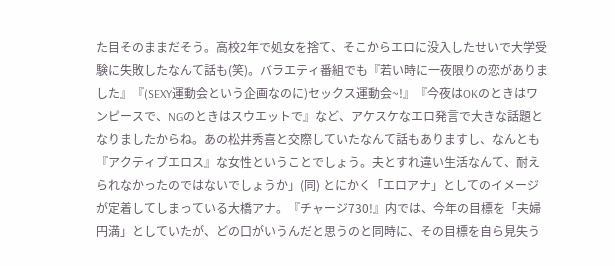た目そのままだそう。高校2年で処女を捨て、そこからエロに没入したせいで大学受験に失敗したなんて話も(笑)。バラエティ番組でも『若い時に一夜限りの恋がありました』『(SEXY運動会という企画なのに)セックス運動会~!』『今夜はOKのときはワンピースで、NGのときはスウエットで』など、アケスケなエロ発言で大きな話題となりましたからね。あの松井秀喜と交際していたなんて話もありますし、なんとも『アクティブエロス』な女性ということでしょう。夫とすれ違い生活なんて、耐えられなかったのではないでしょうか」(同) とにかく「エロアナ」としてのイメージが定着してしまっている大橋アナ。『チャージ730!』内では、今年の目標を「夫婦円満」としていたが、どの口がいうんだと思うのと同時に、その目標を自ら見失う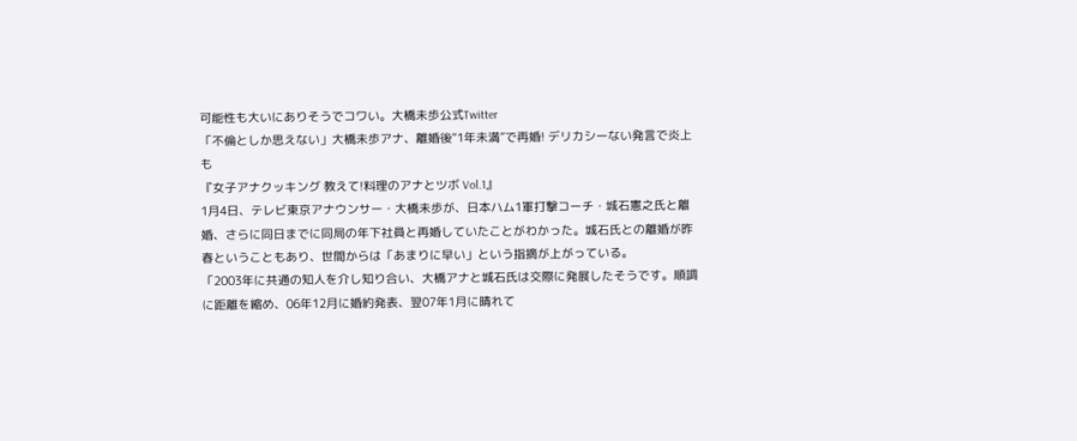可能性も大いにありそうでコワい。大橋未歩公式Twitter
「不倫としか思えない」大橋未歩アナ、離婚後“1年未満”で再婚! デリカシーない発言で炎上も
『女子アナクッキング 教えて!料理のアナとツボ Vol.1』
1月4日、テレビ東京アナウンサー・大橋未歩が、日本ハム1軍打撃コーチ・城石憲之氏と離婚、さらに同日までに同局の年下社員と再婚していたことがわかった。城石氏との離婚が昨春ということもあり、世間からは「あまりに早い」という指摘が上がっている。
「2003年に共通の知人を介し知り合い、大橋アナと城石氏は交際に発展したそうです。順調に距離を縮め、06年12月に婚約発表、翌07年1月に晴れて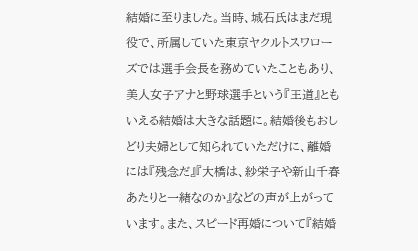結婚に至りました。当時、城石氏はまだ現役で、所属していた東京ヤクルトスワローズでは選手会長を務めていたこともあり、美人女子アナと野球選手という『王道』ともいえる結婚は大きな話題に。結婚後もおしどり夫婦として知られていただけに、離婚には『残念だ』『大橋は、紗栄子や新山千春あたりと一緒なのか』などの声が上がっています。また、スピード再婚について『結婚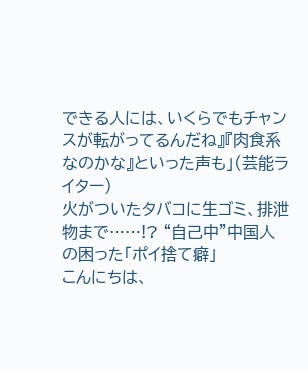できる人には、いくらでもチャンスが転がってるんだね』『肉食系なのかな』といった声も」(芸能ライター)
火がついたタバコに生ゴミ、排泄物まで……!? “自己中”中国人の困った「ポイ捨て癖」
こんにちは、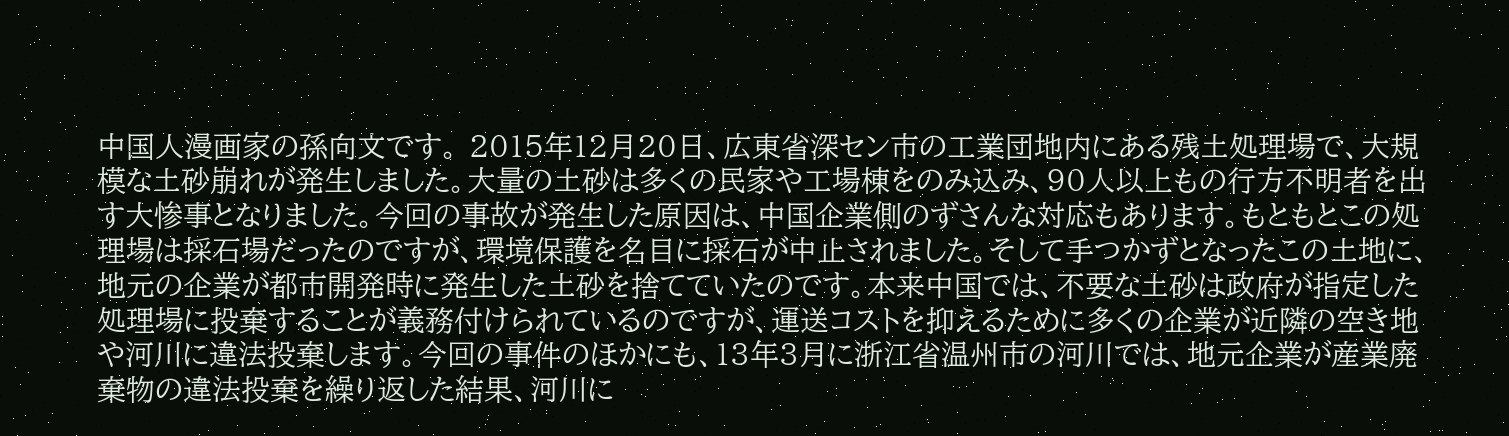中国人漫画家の孫向文です。 2015年12月20日、広東省深セン市の工業団地内にある残土処理場で、大規模な土砂崩れが発生しました。大量の土砂は多くの民家や工場棟をのみ込み、90人以上もの行方不明者を出す大惨事となりました。今回の事故が発生した原因は、中国企業側のずさんな対応もあります。もともとこの処理場は採石場だったのですが、環境保護を名目に採石が中止されました。そして手つかずとなったこの土地に、地元の企業が都市開発時に発生した土砂を捨てていたのです。本来中国では、不要な土砂は政府が指定した処理場に投棄することが義務付けられているのですが、運送コストを抑えるために多くの企業が近隣の空き地や河川に違法投棄します。今回の事件のほかにも、13年3月に浙江省温州市の河川では、地元企業が産業廃棄物の違法投棄を繰り返した結果、河川に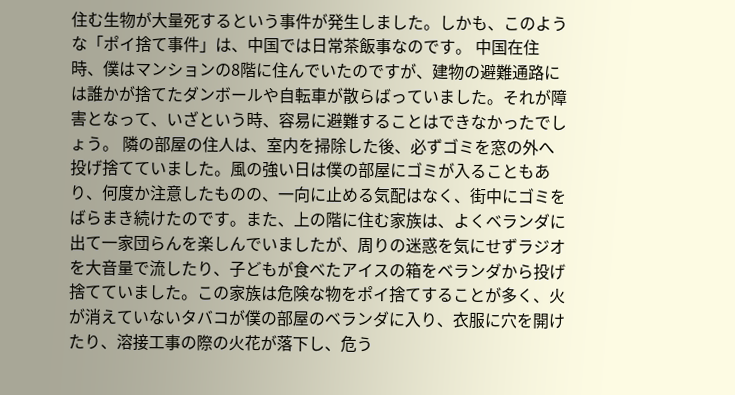住む生物が大量死するという事件が発生しました。しかも、このような「ポイ捨て事件」は、中国では日常茶飯事なのです。 中国在住時、僕はマンションの8階に住んでいたのですが、建物の避難通路には誰かが捨てたダンボールや自転車が散らばっていました。それが障害となって、いざという時、容易に避難することはできなかったでしょう。 隣の部屋の住人は、室内を掃除した後、必ずゴミを窓の外へ投げ捨てていました。風の強い日は僕の部屋にゴミが入ることもあり、何度か注意したものの、一向に止める気配はなく、街中にゴミをばらまき続けたのです。また、上の階に住む家族は、よくベランダに出て一家団らんを楽しんでいましたが、周りの迷惑を気にせずラジオを大音量で流したり、子どもが食べたアイスの箱をベランダから投げ捨てていました。この家族は危険な物をポイ捨てすることが多く、火が消えていないタバコが僕の部屋のベランダに入り、衣服に穴を開けたり、溶接工事の際の火花が落下し、危う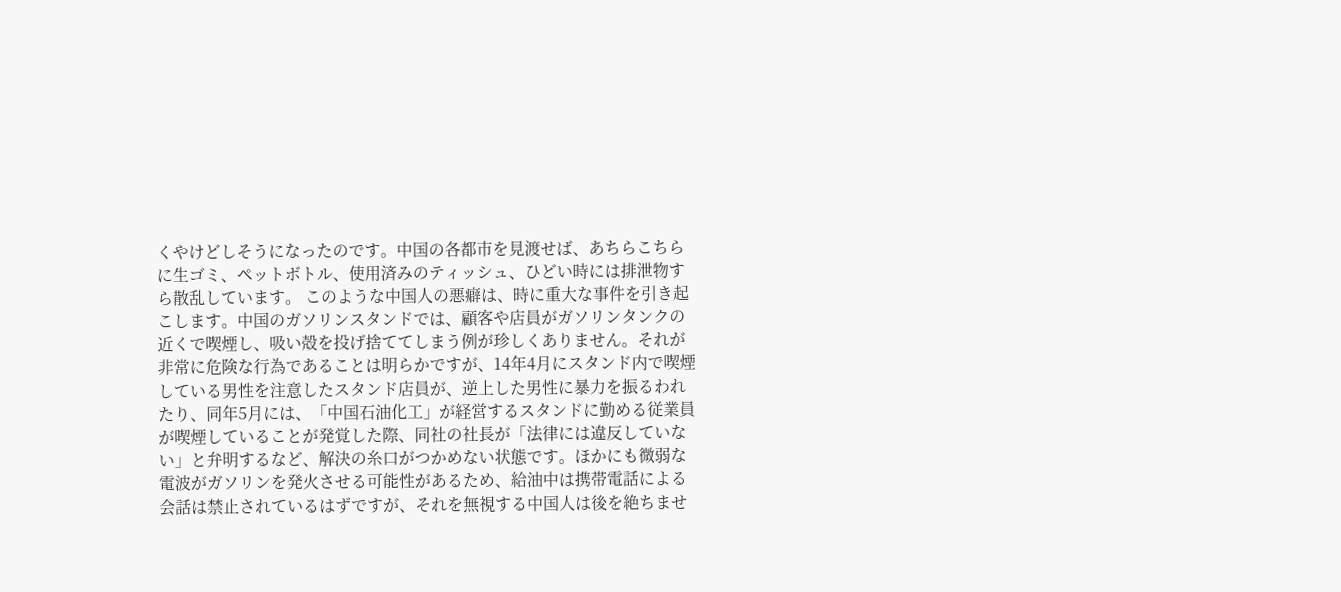くやけどしそうになったのです。中国の各都市を見渡せば、あちらこちらに生ゴミ、ペットボトル、使用済みのティッシュ、ひどい時には排泄物すら散乱しています。 このような中国人の悪癖は、時に重大な事件を引き起こします。中国のガソリンスタンドでは、顧客や店員がガソリンタンクの近くで喫煙し、吸い殻を投げ捨ててしまう例が珍しくありません。それが非常に危険な行為であることは明らかですが、14年4月にスタンド内で喫煙している男性を注意したスタンド店員が、逆上した男性に暴力を振るわれたり、同年5月には、「中国石油化工」が経営するスタンドに勤める従業員が喫煙していることが発覚した際、同社の社長が「法律には違反していない」と弁明するなど、解決の糸口がつかめない状態です。ほかにも微弱な電波がガソリンを発火させる可能性があるため、給油中は携帯電話による会話は禁止されているはずですが、それを無視する中国人は後を絶ちませ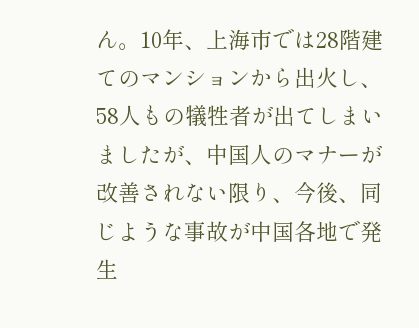ん。10年、上海市では28階建てのマンションから出火し、58人もの犠牲者が出てしまいましたが、中国人のマナーが改善されない限り、今後、同じような事故が中国各地で発生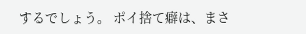するでしょう。 ポイ捨て癖は、まさ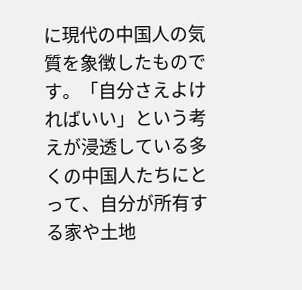に現代の中国人の気質を象徴したものです。「自分さえよければいい」という考えが浸透している多くの中国人たちにとって、自分が所有する家や土地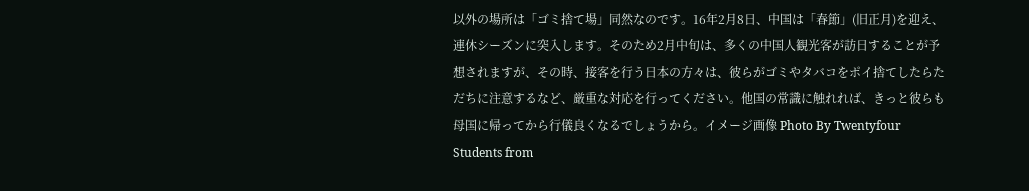以外の場所は「ゴミ捨て場」同然なのです。16年2月8日、中国は「春節」(旧正月)を迎え、連休シーズンに突入します。そのため2月中旬は、多くの中国人観光客が訪日することが予想されますが、その時、接客を行う日本の方々は、彼らがゴミやタバコをポイ捨てしたらただちに注意するなど、厳重な対応を行ってください。他国の常識に触れれば、きっと彼らも母国に帰ってから行儀良くなるでしょうから。イメージ画像 Photo By Twentyfour Students from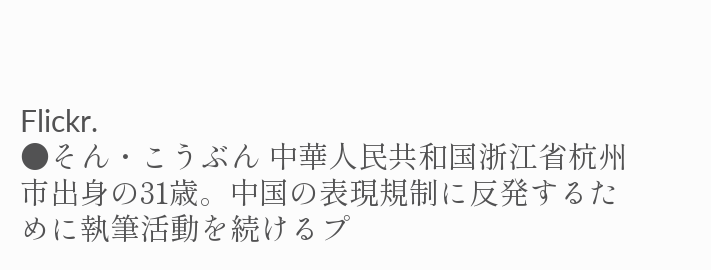Flickr.
●そん・こうぶん 中華人民共和国浙江省杭州市出身の31歳。中国の表現規制に反発するために執筆活動を続けるプ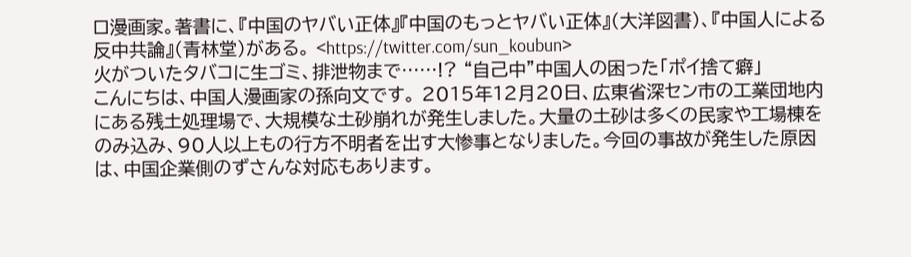ロ漫画家。著書に、『中国のヤバい正体』『中国のもっとヤバい正体』(大洋図書)、『中国人による反中共論』(青林堂)がある。 <https://twitter.com/sun_koubun>
火がついたタバコに生ゴミ、排泄物まで……!? “自己中”中国人の困った「ポイ捨て癖」
こんにちは、中国人漫画家の孫向文です。 2015年12月20日、広東省深セン市の工業団地内にある残土処理場で、大規模な土砂崩れが発生しました。大量の土砂は多くの民家や工場棟をのみ込み、90人以上もの行方不明者を出す大惨事となりました。今回の事故が発生した原因は、中国企業側のずさんな対応もあります。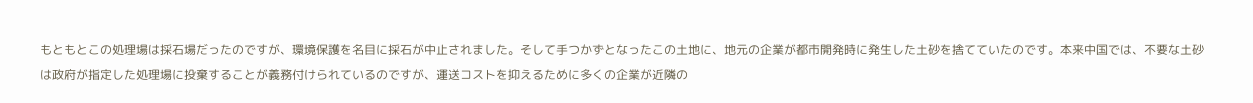もともとこの処理場は採石場だったのですが、環境保護を名目に採石が中止されました。そして手つかずとなったこの土地に、地元の企業が都市開発時に発生した土砂を捨てていたのです。本来中国では、不要な土砂は政府が指定した処理場に投棄することが義務付けられているのですが、運送コストを抑えるために多くの企業が近隣の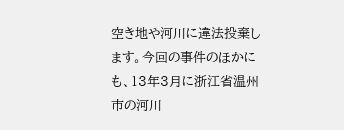空き地や河川に違法投棄します。今回の事件のほかにも、13年3月に浙江省温州市の河川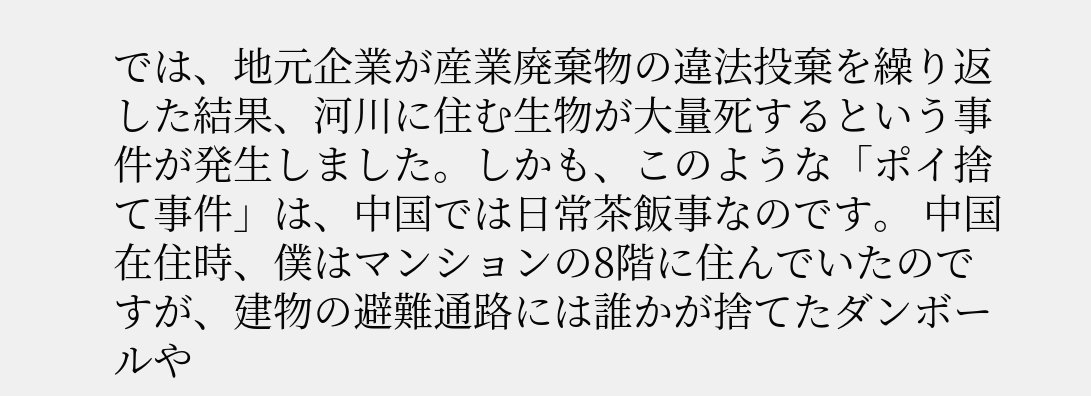では、地元企業が産業廃棄物の違法投棄を繰り返した結果、河川に住む生物が大量死するという事件が発生しました。しかも、このような「ポイ捨て事件」は、中国では日常茶飯事なのです。 中国在住時、僕はマンションの8階に住んでいたのですが、建物の避難通路には誰かが捨てたダンボールや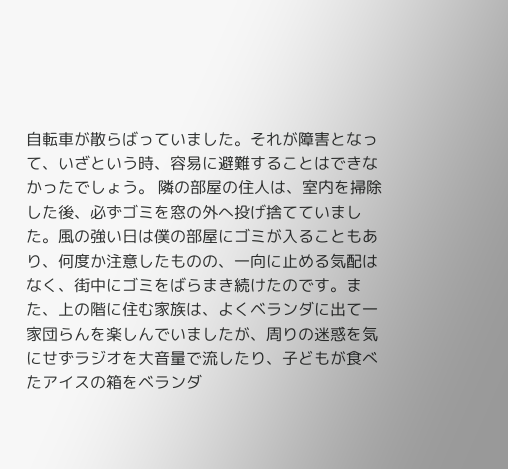自転車が散らばっていました。それが障害となって、いざという時、容易に避難することはできなかったでしょう。 隣の部屋の住人は、室内を掃除した後、必ずゴミを窓の外へ投げ捨てていました。風の強い日は僕の部屋にゴミが入ることもあり、何度か注意したものの、一向に止める気配はなく、街中にゴミをばらまき続けたのです。また、上の階に住む家族は、よくベランダに出て一家団らんを楽しんでいましたが、周りの迷惑を気にせずラジオを大音量で流したり、子どもが食べたアイスの箱をベランダ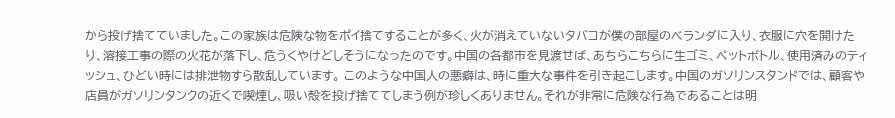から投げ捨てていました。この家族は危険な物をポイ捨てすることが多く、火が消えていないタバコが僕の部屋のベランダに入り、衣服に穴を開けたり、溶接工事の際の火花が落下し、危うくやけどしそうになったのです。中国の各都市を見渡せば、あちらこちらに生ゴミ、ペットボトル、使用済みのティッシュ、ひどい時には排泄物すら散乱しています。 このような中国人の悪癖は、時に重大な事件を引き起こします。中国のガソリンスタンドでは、顧客や店員がガソリンタンクの近くで喫煙し、吸い殻を投げ捨ててしまう例が珍しくありません。それが非常に危険な行為であることは明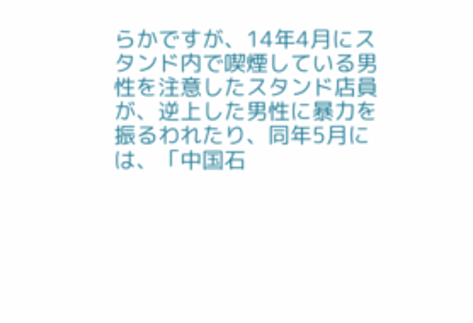らかですが、14年4月にスタンド内で喫煙している男性を注意したスタンド店員が、逆上した男性に暴力を振るわれたり、同年5月には、「中国石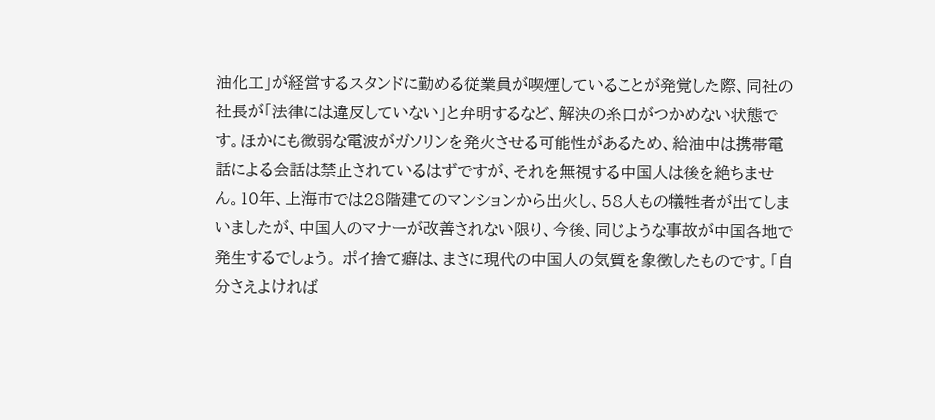油化工」が経営するスタンドに勤める従業員が喫煙していることが発覚した際、同社の社長が「法律には違反していない」と弁明するなど、解決の糸口がつかめない状態です。ほかにも微弱な電波がガソリンを発火させる可能性があるため、給油中は携帯電話による会話は禁止されているはずですが、それを無視する中国人は後を絶ちません。10年、上海市では28階建てのマンションから出火し、58人もの犠牲者が出てしまいましたが、中国人のマナーが改善されない限り、今後、同じような事故が中国各地で発生するでしょう。 ポイ捨て癖は、まさに現代の中国人の気質を象徴したものです。「自分さえよければ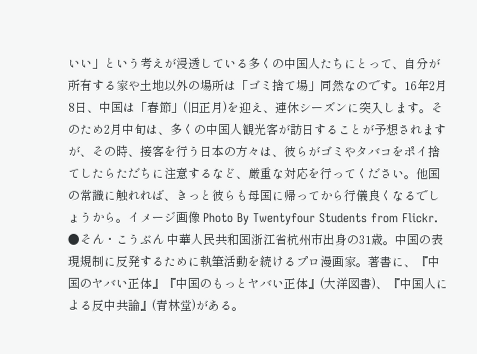いい」という考えが浸透している多くの中国人たちにとって、自分が所有する家や土地以外の場所は「ゴミ捨て場」同然なのです。16年2月8日、中国は「春節」(旧正月)を迎え、連休シーズンに突入します。そのため2月中旬は、多くの中国人観光客が訪日することが予想されますが、その時、接客を行う日本の方々は、彼らがゴミやタバコをポイ捨てしたらただちに注意するなど、厳重な対応を行ってください。他国の常識に触れれば、きっと彼らも母国に帰ってから行儀良くなるでしょうから。イメージ画像 Photo By Twentyfour Students from Flickr.
●そん・こうぶん 中華人民共和国浙江省杭州市出身の31歳。中国の表現規制に反発するために執筆活動を続けるプロ漫画家。著書に、『中国のヤバい正体』『中国のもっとヤバい正体』(大洋図書)、『中国人による反中共論』(青林堂)がある。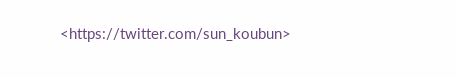<https://twitter.com/sun_koubun>